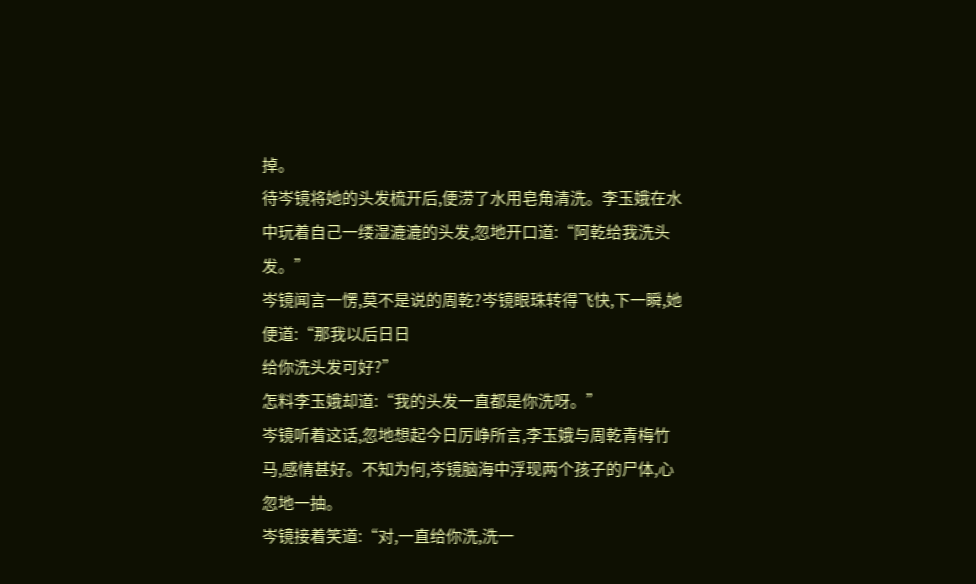掉。
待岑镜将她的头发梳开后,便涝了水用皂角清洗。李玉娥在水中玩着自己一缕湿漉漉的头发,忽地开口道:“阿乾给我洗头发。”
岑镜闻言一愣,莫不是说的周乾?岑镜眼珠转得飞快,下一瞬,她便道:“那我以后日日
给你洗头发可好?”
怎料李玉娥却道:“我的头发一直都是你洗呀。”
岑镜听着这话,忽地想起今日厉峥所言,李玉娥与周乾青梅竹马,感情甚好。不知为何,岑镜脑海中浮现两个孩子的尸体,心忽地一抽。
岑镜接着笑道:“对,一直给你洗,洗一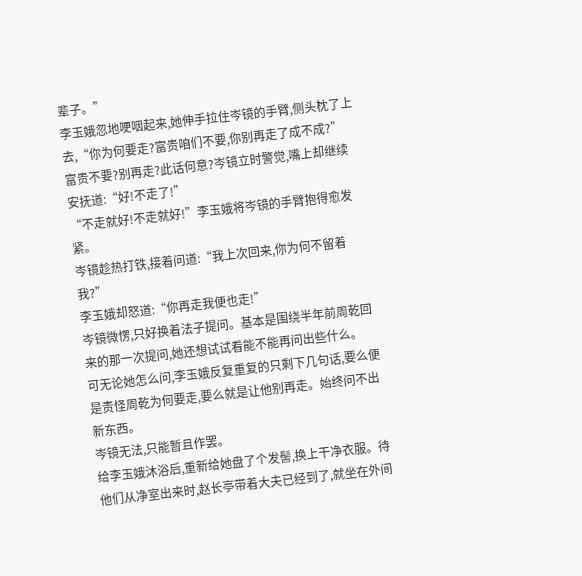辈子。”
李玉娥忽地哽咽起来,她伸手拉住岑镜的手臂,侧头枕了上去,“你为何要走?富贵咱们不要,你别再走了成不成?”
富贵不要?别再走?此话何意?岑镜立时警觉,嘴上却继续安抚道:“好!不走了!”
“不走就好!不走就好!”李玉娥将岑镜的手臂抱得愈发紧。
岑镜趁热打铁,接着问道:“我上次回来,你为何不留着我?”
李玉娥却怒道:“你再走我便也走!”
岑镜微愣,只好换着法子提问。基本是围绕半年前周乾回来的那一次提问,她还想试试看能不能再问出些什么。
可无论她怎么问,李玉娥反复重复的只剩下几句话,要么便是责怪周乾为何要走,要么就是让他别再走。始终问不出新东西。
岑镜无法,只能暂且作罢。
给李玉娥沐浴后,重新给她盘了个发髻,换上干净衣服。待他们从净室出来时,赵长亭带着大夫已经到了,就坐在外间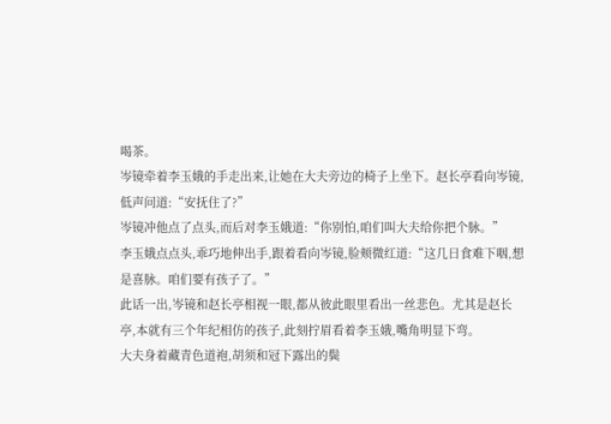喝茶。
岑镜牵着李玉娥的手走出来,让她在大夫旁边的椅子上坐下。赵长亭看向岑镜,低声问道:“安抚住了?”
岑镜冲他点了点头,而后对李玉娥道:“你别怕,咱们叫大夫给你把个脉。”
李玉娥点点头,乖巧地伸出手,跟着看向岑镜,脸颊微红道:“这几日食难下咽,想是喜脉。咱们要有孩子了。”
此话一出,岑镜和赵长亭相视一眼,都从彼此眼里看出一丝悲色。尤其是赵长亭,本就有三个年纪相仿的孩子,此刻拧眉看着李玉娥,嘴角明显下弯。
大夫身着藏青色道袍,胡须和冠下露出的鬓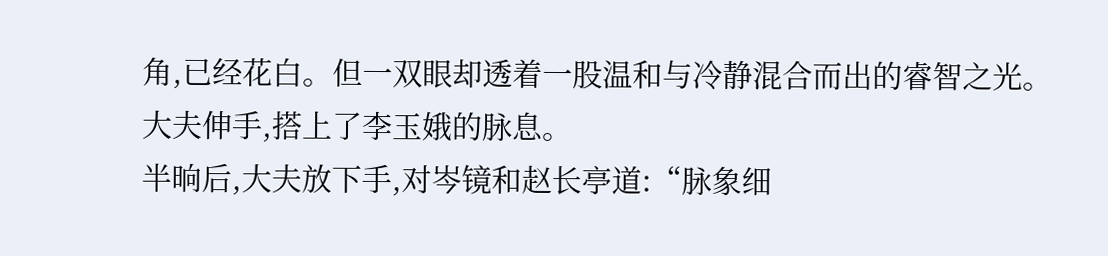角,已经花白。但一双眼却透着一股温和与冷静混合而出的睿智之光。大夫伸手,搭上了李玉娥的脉息。
半晌后,大夫放下手,对岑镜和赵长亭道:“脉象细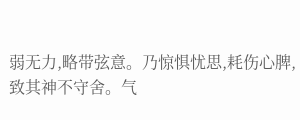弱无力,略带弦意。乃惊惧忧思,耗伤心脾,致其神不守舍。气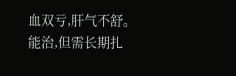血双亏,肝气不舒。能治,但需长期扎